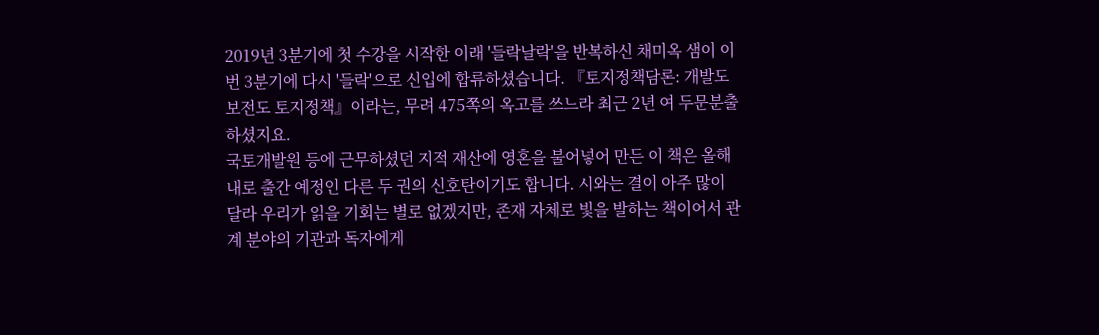2019년 3분기에 첫 수강을 시작한 이래 '들락날락'을 반복하신 채미옥 샘이 이번 3분기에 다시 '들락'으로 신입에 합류하셨습니다. 『토지정책담론: 개발도 보전도 토지정책』이라는, 무려 475쪽의 옥고를 쓰느라 최근 2년 여 두문분출하셨지요.
국토개발원 등에 근무하셨던 지적 재산에 영혼을 불어넣어 만든 이 책은 올해 내로 출간 예정인 다른 두 권의 신호탄이기도 합니다. 시와는 결이 아주 많이 달라 우리가 읽을 기회는 별로 없겠지만, 존재 자체로 빛을 발하는 책이어서 관계 분야의 기관과 독자에게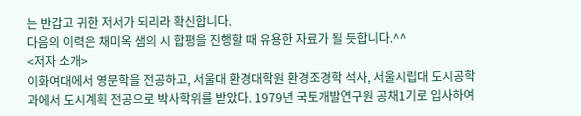는 반갑고 귀한 저서가 되리라 확신합니다.
다음의 이력은 채미옥 샘의 시 합평을 진행할 때 유용한 자료가 될 듯합니다.^^
<저자 소개>
이화여대에서 영문학을 전공하고, 서울대 환경대학원 환경조경학 석사, 서울시립대 도시공학과에서 도시계획 전공으로 박사학위를 받았다. 1979년 국토개발연구원 공채1기로 입사하여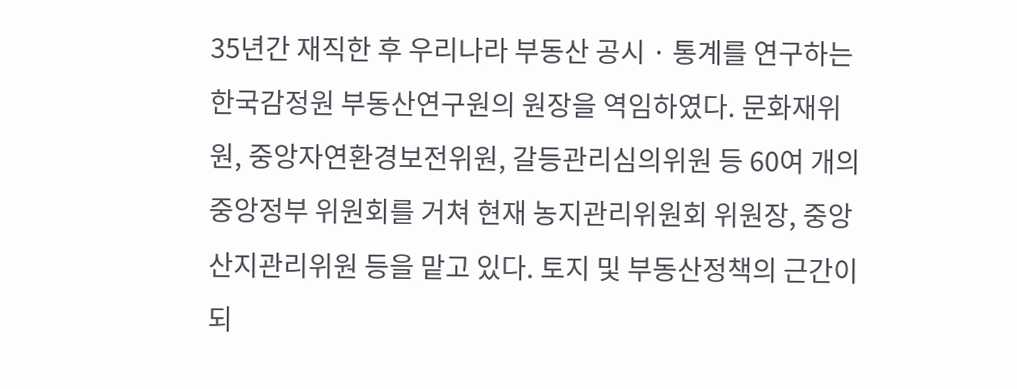35년간 재직한 후 우리나라 부동산 공시 · 통계를 연구하는 한국감정원 부동산연구원의 원장을 역임하였다. 문화재위원, 중앙자연환경보전위원, 갈등관리심의위원 등 60여 개의 중앙정부 위원회를 거쳐 현재 농지관리위원회 위원장, 중앙산지관리위원 등을 맡고 있다. 토지 및 부동산정책의 근간이 되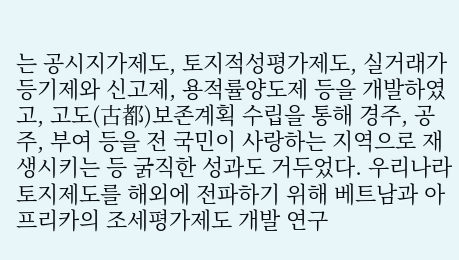는 공시지가제도, 토지적성평가제도, 실거래가 등기제와 신고제, 용적률양도제 등을 개발하였고, 고도(古都)보존계획 수립을 통해 경주, 공주, 부여 등을 전 국민이 사랑하는 지역으로 재생시키는 등 굵직한 성과도 거두었다. 우리나라 토지제도를 해외에 전파하기 위해 베트남과 아프리카의 조세평가제도 개발 연구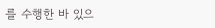를 수행한 바 있으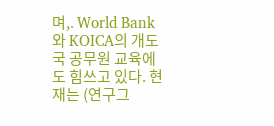며,. World Bank와 KOICA의 개도국 공무원 교육에도 힘쓰고 있다. 현재는 (연구그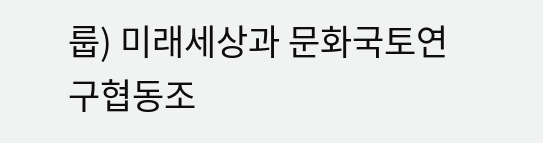룹) 미래세상과 문화국토연구협동조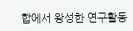합에서 왕성한 연구활동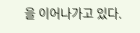을 이어나가고 있다.